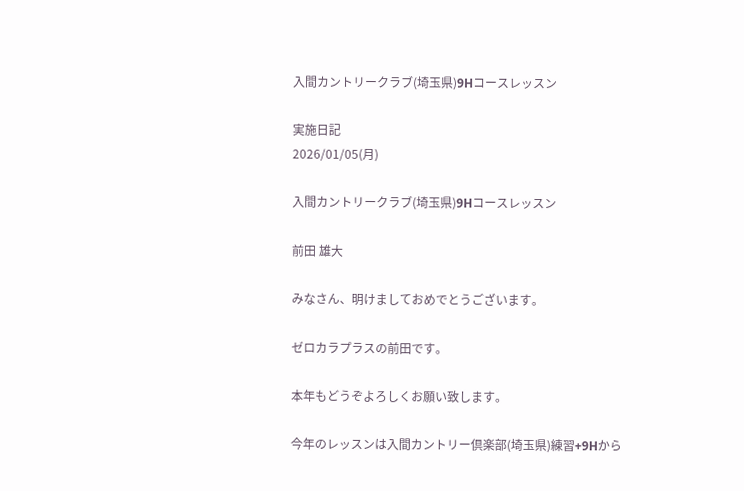入間カントリークラブ(埼玉県)9Hコースレッスン

実施日記
2026/01/05(月)

入間カントリークラブ(埼玉県)9Hコースレッスン

前田 雄大

みなさん、明けましておめでとうございます。

ゼロカラプラスの前田です。

本年もどうぞよろしくお願い致します。

今年のレッスンは入間カントリー倶楽部(埼玉県)練習+9Hから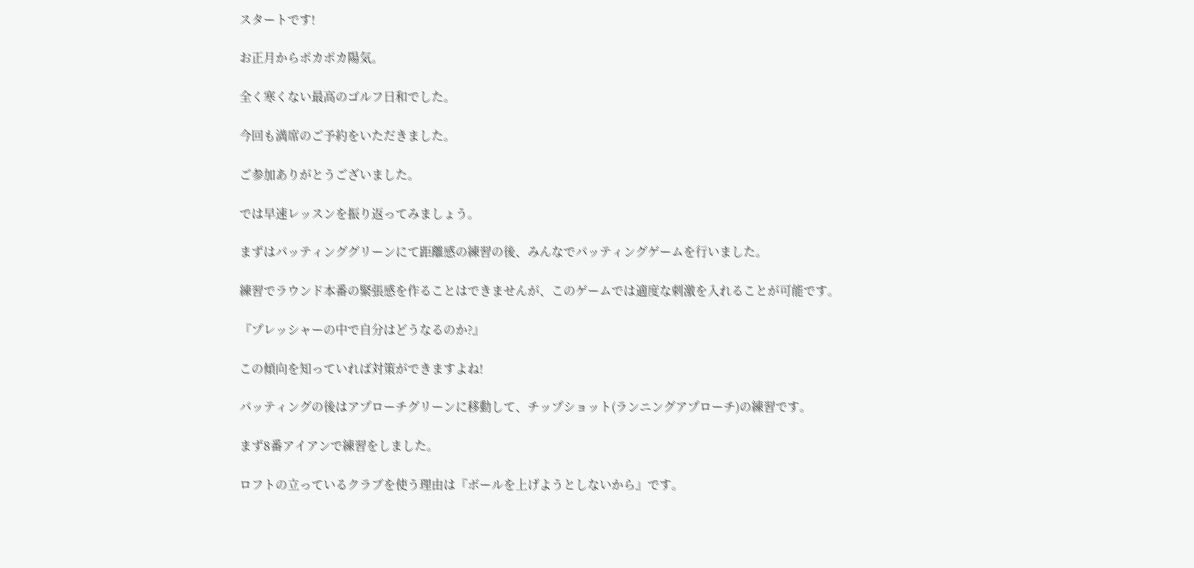スタートです!

お正月からポカポカ陽気。

全く寒くない最高のゴルフ日和でした。

今回も満席のご予約をいただきました。

ご参加ありがとうございました。

では早速レッスンを振り返ってみましょう。

まずはパッティンググリーンにて距離感の練習の後、みんなでパッティングゲームを行いました。

練習でラウンド本番の緊張感を作ることはできませんが、このゲームでは適度な刺激を入れることが可能です。

『プレッシャーの中で自分はどうなるのか?』

この傾向を知っていれば対策ができますよね!

パッティングの後はアプローチグリーンに移動して、チップショット(ランニングアプローチ)の練習です。

まず8番アイアンで練習をしました。

ロフトの立っているクラブを使う理由は『ボールを上げようとしないから』です。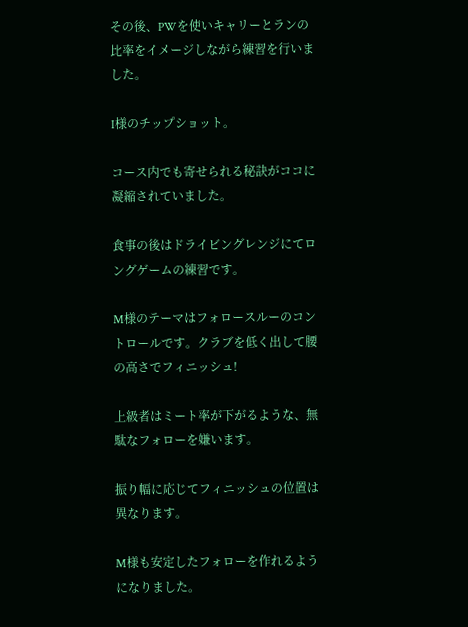その後、PWを使いキャリーとランの比率をイメージしながら練習を行いました。

I様のチップショット。

コース内でも寄せられる秘訣がココに凝縮されていました。

食事の後はドライビングレンジにてロングゲームの練習です。

M様のテーマはフォロースルーのコントロールです。クラブを低く出して腰の高さでフィニッシュ!

上級者はミート率が下がるような、無駄なフォローを嫌います。

振り幅に応じてフィニッシュの位置は異なります。

M様も安定したフォローを作れるようになりました。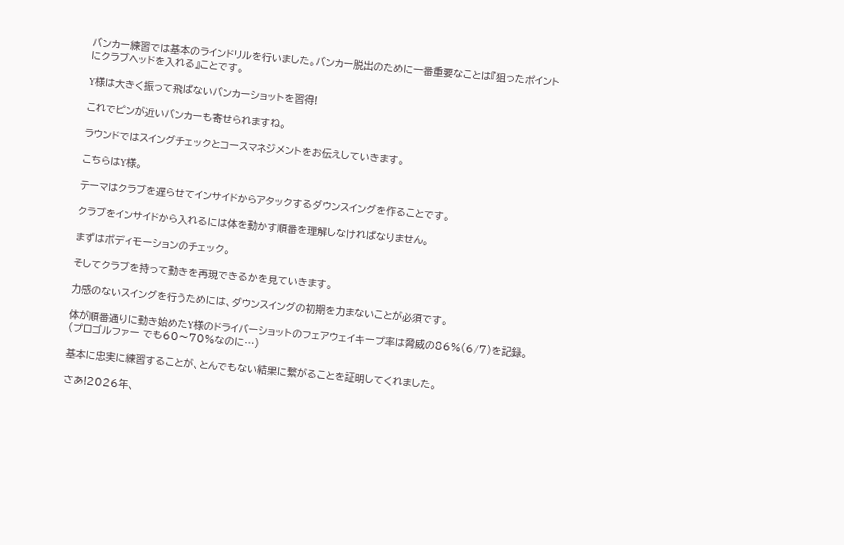バンカー練習では基本のラインドリルを行いました。バンカー脱出のために一番重要なことは『狙ったポイントにクラブヘッドを入れる』ことです。

Y様は大きく振って飛ばないバンカーショットを習得!

これでピンが近いバンカーも寄せられますね。

ラウンドではスイングチェックとコースマネジメントをお伝えしていきます。

こちらはY様。

テーマはクラブを遅らせてインサイドからアタックするダウンスイングを作ることです。

クラブをインサイドから入れるには体を動かす順番を理解しなければなりません。

まずはボディモーションのチェック。

そしてクラブを持って動きを再現できるかを見ていきます。

力感のないスイングを行うためには、ダウンスイングの初期を力まないことが必須です。

体が順番通りに動き始めたY様のドライバーショットのフェアウェイキープ率は脅威の86%(6/7)を記録。(プロゴルファー でも60〜70%なのに…)

基本に忠実に練習することが、とんでもない結果に繋がることを証明してくれました。

さあ!2026年、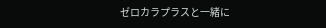ゼロカラプラスと一緒に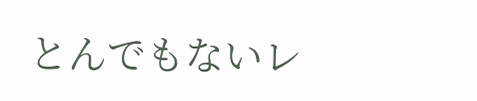とんでもないレ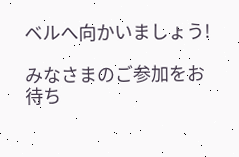ベルへ向かいましょう!

みなさまのご参加をお待ち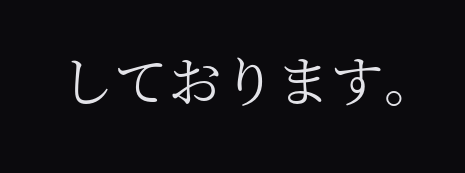しております。